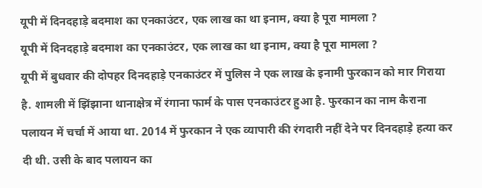यूपी में दिनदहाड़े बदमाश का एनकाउंटर, एक लाख का था इनाम, क्या है पूरा मामला ?
यूपी में दिनदहाड़े बदमाश का एनकाउंटर, एक लाख का था इनाम, क्या है पूरा मामला ?
यूपी में बुधवार की दोपहर दिनदहाड़े एनकाउंटर में पुलिस ने एक लाख के इनामी फुरकान को मार गिराया है. शामली में झिंझाना थानाक्षेत्र में रंगाना फार्म के पास एनकाउंटर हुआ है. फुरकान का नाम कैराना पलायन में चर्चा में आया था. 2014 में फुरकान ने एक व्यापारी की रंगदारी नहीं देने पर दिनदहाड़े हत्या कर दी थी. उसी के बाद पलायन का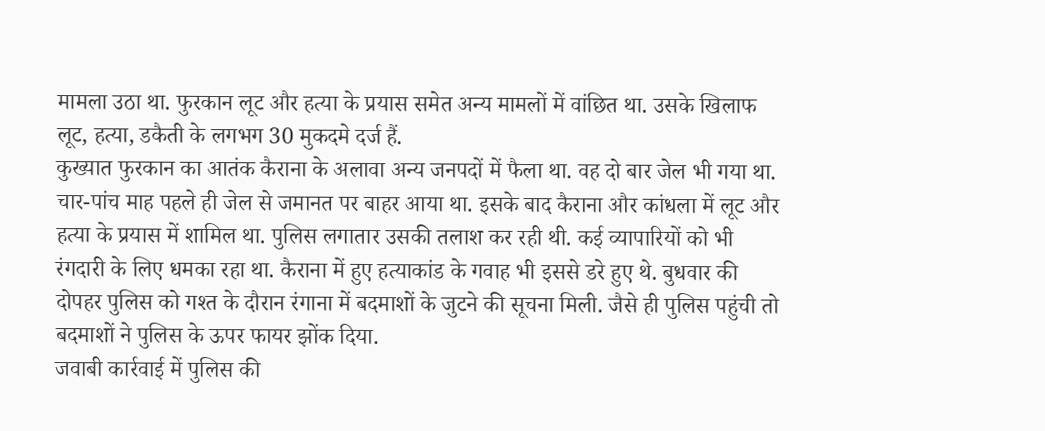मामला उठा था. फुरकान लूट और हत्या के प्रयास समेत अन्य मामलों में वांछित था. उसके खिलाफ लूट, हत्या, डकैती के लगभग 30 मुकदमे दर्ज हैं.
कुख्यात फुरकान का आतंक कैराना के अलावा अन्य जनपदों में फैला था. वह दो बार जेल भी गया था. चार-पांच माह पहले ही जेल से जमानत पर बाहर आया था. इसके बाद कैराना और कांधला में लूट और हत्या के प्रयास में शामिल था. पुलिस लगातार उसकी तलाश कर रही थी. कई व्यापारियों को भी रंगदारी के लिए धमका रहा था. कैराना में हुए हत्याकांड के गवाह भी इससे डरे हुए थे. बुधवार की दोपहर पुलिस को गश्त के दौरान रंगाना में बदमाशों के जुटने की सूचना मिली. जैसे ही पुलिस पहुंची तो बदमाशों ने पुलिस के ऊपर फायर झोंक दिया.
जवाबी कार्रवाई में पुलिस की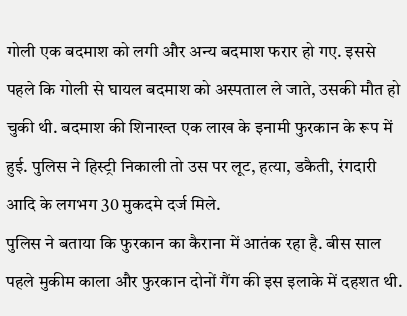गोली एक बदमाश को लगी और अन्य बदमाश फरार हो गए. इससे पहले कि गोली से घायल बदमाश को अस्पताल ले जाते, उसकी मौत हो चुकी थी. बदमाश की शिनाख्त एक लाख के इनामी फुरकान के रूप में हुई. पुलिस ने हिस्ट्री निकाली तो उस पर लूट, हत्या, डकैती, रंगदारी आदि के लगभग 30 मुकदमे दर्ज मिले.
पुलिस ने बताया कि फुरकान का कैराना में आतंक रहा है. बीस साल पहले मुकीम काला और फुरकान दोनों गैंग की इस इलाके में दहशत थी.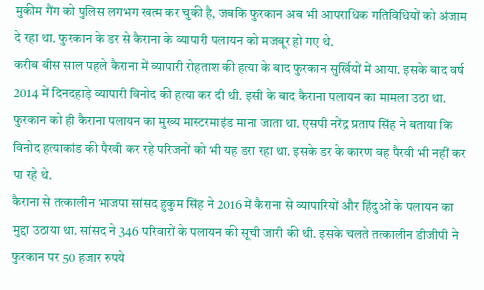मुकीम गैंग को पुलिस लगभग खत्म कर चुकी है, जबकि फुरकान अब भी आपराधिक गतिविधियों को अंजाम दे रहा था. फुरकान के डर से कैराना के व्यापारी पलायन को मजबूर हो गए थे.
करीब बीस साल पहले कैराना में व्यापारी रोहताश की हत्या के बाद फुरकान सुर्खियों में आया. इसके बाद वर्ष 2014 में दिनदहाड़े व्यापारी विनोद की हत्या कर दी थी. इसी के बाद कैराना पलायन का मामला उठा था. फुरकान को ही कैराना पलायन का मुख्य मास्टरमाइंड माना जाता था. एसपी नरेंद्र प्रताप सिंह ने बताया कि विनोद हत्याकांड की पैरवी कर रहे परिजनों को भी यह डरा रहा था. इसके डर के कारण वह पैरवी भी नहीं कर पा रहे थे.
कैराना से तत्कालीन भाजपा सांसद हुकुम सिंह ने 2016 में कैराना से व्यापारियों और हिंदुओं के पलायन का मुद्दा उठाया था. सांसद ने 346 परिवारों के पलायन की सूची जारी की थी. इसके चलते तत्कालीन डीजीपी ने फुरकान पर 50 हजार रुपये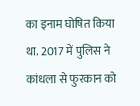का इनाम घोषित किया था. 2017 में पुलिस ने कांधला से फुरकान को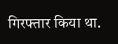गिरफ्तार किया था.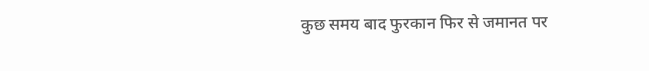कुछ समय बाद फुरकान फिर से जमानत पर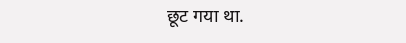छूट गया था.